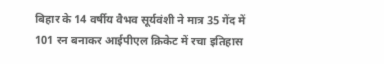बिहार के 14 वर्षीय वैभव सूर्यवंशी ने मात्र 35 गेंद में 101 रन बनाकर आईपीएल क्रिकेट में रचा इतिहास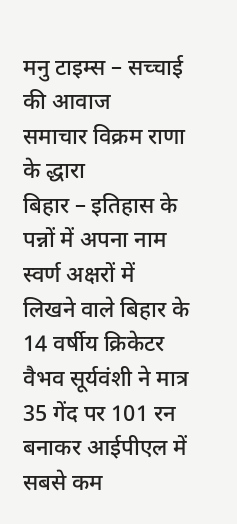मनु टाइम्स – सच्चाई की आवाज
समाचार विक्रम राणा के द्धारा
बिहार – इतिहास के पन्नों में अपना नाम स्वर्ण अक्षरों में लिखने वाले बिहार के 14 वर्षीय क्रिकेटर वैभव सूर्यवंशी ने मात्र 35 गेंद पर 101 रन बनाकर आईपीएल में सबसे कम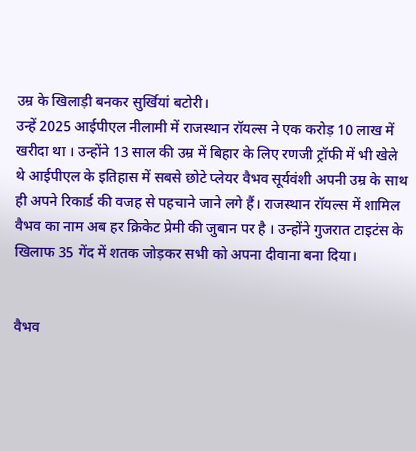उम्र के खिलाड़ी बनकर सुर्खियां बटोरी।
उन्हें 2025 आईपीएल नीलामी में राजस्थान रॉयल्स ने एक करोड़ 10 लाख में खरीदा था । उन्होंने 13 साल की उम्र में बिहार के लिए रणजी ट्रॉफी में भी खेले थे आईपीएल के इतिहास में सबसे छोटे प्लेयर वैभव सूर्यवंशी अपनी उम्र के साथ ही अपने रिकार्ड की वजह से पहचाने जाने लगे हैं। राजस्थान रॉयल्स में शामिल वैभव का नाम अब हर क्रिकेट प्रेमी की जुबान पर है । उन्होंने गुजरात टाइटंस के खिलाफ 35 गेंद में शतक जोड़कर सभी को अपना दीवाना बना दिया।


वैभव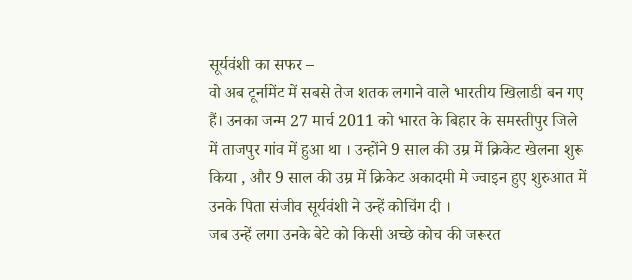सूर्यवंशी का सफर –
वो अब टूर्नामेंट में सबसे तेज शतक लगाने वाले भारतीय खिलाडी बन गए हैं। उनका जन्म 27 मार्च 2011 को भारत के बिहार के समस्तीपुर जिले में ताजपुर गांव में हुआ था । उन्होंने 9 साल की उम्र में क्रिकेट खेलना शुरू किया , और 9 साल की उम्र में क्रिकेट अकादमी मे ज्वाइन हुए शुरुआत में उनके पिता संजीव सूर्यवंशी ने उन्हें कोचिंग दी ।
जब उन्हें लगा उनके बेटे को किसी अच्छे कोच की जरूरत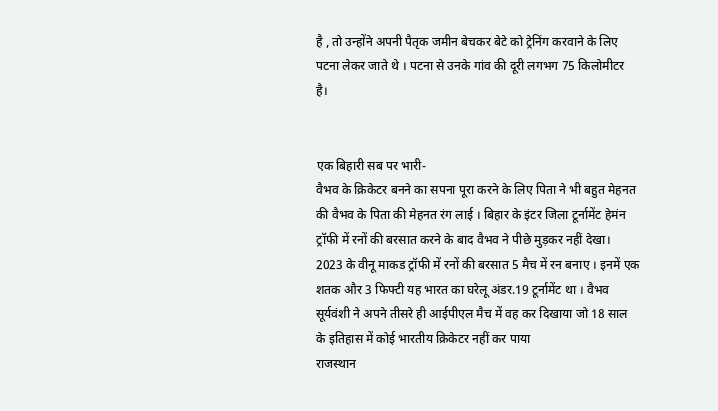है , तो उन्होंने अपनी पैतृक जमीन बेचकर बेटे को ट्रेनिंग करवाने के लिए पटना लेकर जाते थे । पटना से उनके गांव की दूरी लगभग 75 किलोमीटर है।


एक बिहारी सब पर भारी-
वैभव के क्रिकेटर बनने का सपना पूरा करने के लिए पिता ने भी बहुत मेहनत की वैभव के पिता की मेहनत रंग लाई । बिहार के इंटर जिला टूर्नामेंट हेमंन ट्रॉफी में रनों की बरसात करने के बाद वैभव ने पीछे मुड़कर नहीं देखा।
2023 के वीनू माकड ट्रॉफी में रनों की बरसात 5 मैच में रन बनाए । इनमें एक शतक और 3 फिफ्टी यह भारत का घरेलू अंडर.19 टूर्नामेंट था । वैभव सूर्यवंशी ने अपने तीसरे ही आईपीएल मैच में वह कर दिखाया जो 18 साल के इतिहास में कोई भारतीय क्रिकेटर नहीं कर पाया
राजस्थान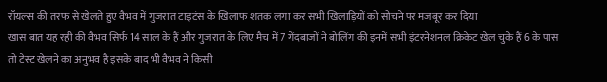रॉयल्स की तरफ से खेलते हुए वैभव में गुजरात टाइटंस के खिलाफ शतक लगा कर सभी खिलाड़ियों को सोचने पर मजबूर कर दिया
खास बात यह रही की वैभव सिर्फ 14 साल के हैं और गुजरात के लिए मैच में 7 गेंदबाजों ने बोलिंग की इनमें सभी इंटरनेशनल क्रिकेट खेल चुके हैं 6 के पास तो टेस्ट खेलने का अनुभव है इसके बाद भी वैभव ने किसी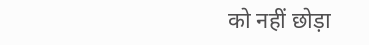को नहीं छोड़ा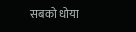सबको धोया